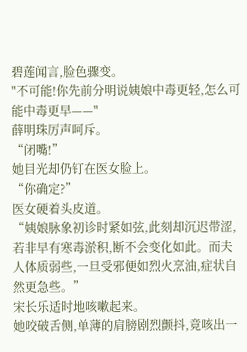碧莲闻言,脸色骤变。
"不可能!你先前分明说姨娘中毒更轻,怎么可能中毒更早——"
薛明珠厉声呵斥。
“闭嘴!”
她目光却仍钉在医女脸上。
“你确定?”
医女硬着头皮道。
“姨娘脉象初诊时紧如弦,此刻却沉迟带涩,若非早有寒毒淤积,断不会变化如此。而夫人体质弱些,一旦受邪便如烈火烹油,症状自然更急些。”
宋长乐适时地咳嗽起来。
她咬破舌侧,单薄的肩膀剧烈颤抖,竟咳出一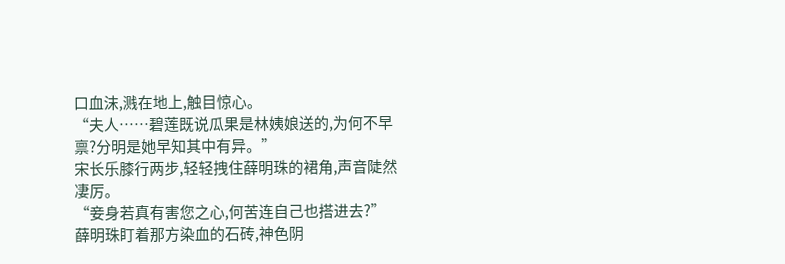口血沫,溅在地上,触目惊心。
“夫人……碧莲既说瓜果是林姨娘送的,为何不早禀?分明是她早知其中有异。”
宋长乐膝行两步,轻轻拽住薛明珠的裙角,声音陡然凄厉。
“妾身若真有害您之心,何苦连自己也搭进去?”
薛明珠盯着那方染血的石砖,神色阴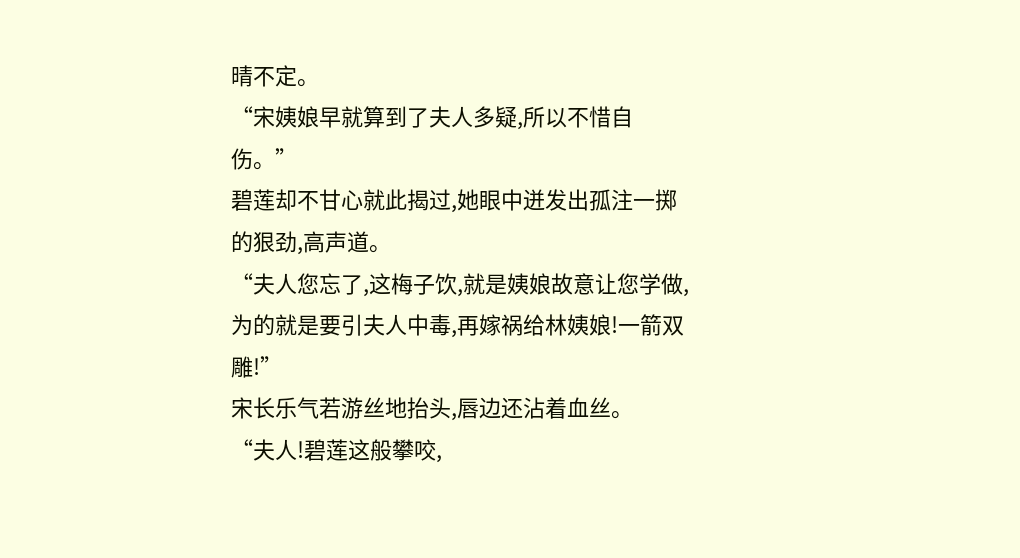晴不定。
“宋姨娘早就算到了夫人多疑,所以不惜自伤。”
碧莲却不甘心就此揭过,她眼中迸发出孤注一掷的狠劲,高声道。
“夫人您忘了,这梅子饮,就是姨娘故意让您学做,为的就是要引夫人中毒,再嫁祸给林姨娘!一箭双雕!”
宋长乐气若游丝地抬头,唇边还沾着血丝。
“夫人!碧莲这般攀咬,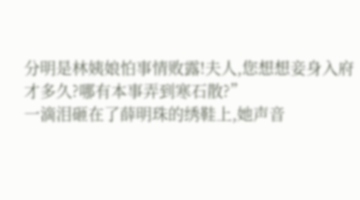分明是林姨娘怕事情败露!夫人,您想想妾身入府才多久?哪有本事弄到寒石散?”
一滴泪砸在了薛明珠的绣鞋上,她声音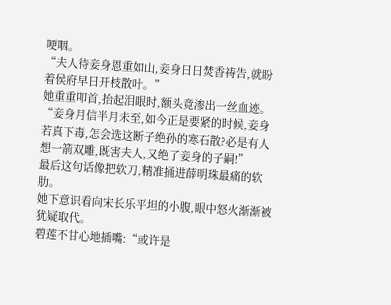哽咽。
“夫人待妾身恩重如山,妾身日日焚香祷告,就盼着侯府早日开枝散叶。”
她重重叩首,抬起泪眼时,额头竟渗出一丝血迹。
“妾身月信半月未至,如今正是要紧的时候,妾身若真下毒,怎会选这断子绝孙的寒石散?必是有人想一箭双雕,既害夫人,又绝了妾身的子嗣!”
最后这句话像把软刀,精准捅进薛明珠最痛的软肋。
她下意识看向宋长乐平坦的小腹,眼中怒火渐渐被犹疑取代。
碧莲不甘心地插嘴:“或许是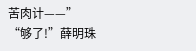苦肉计——”
“够了!”薛明珠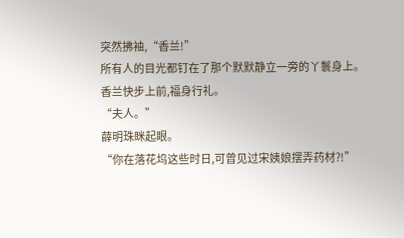突然拂袖,“香兰!”
所有人的目光都钉在了那个默默静立一旁的丫鬟身上。
香兰快步上前,福身行礼。
“夫人。”
薛明珠眯起眼。
“你在落花坞这些时日,可曾见过宋姨娘摆弄药材?!”